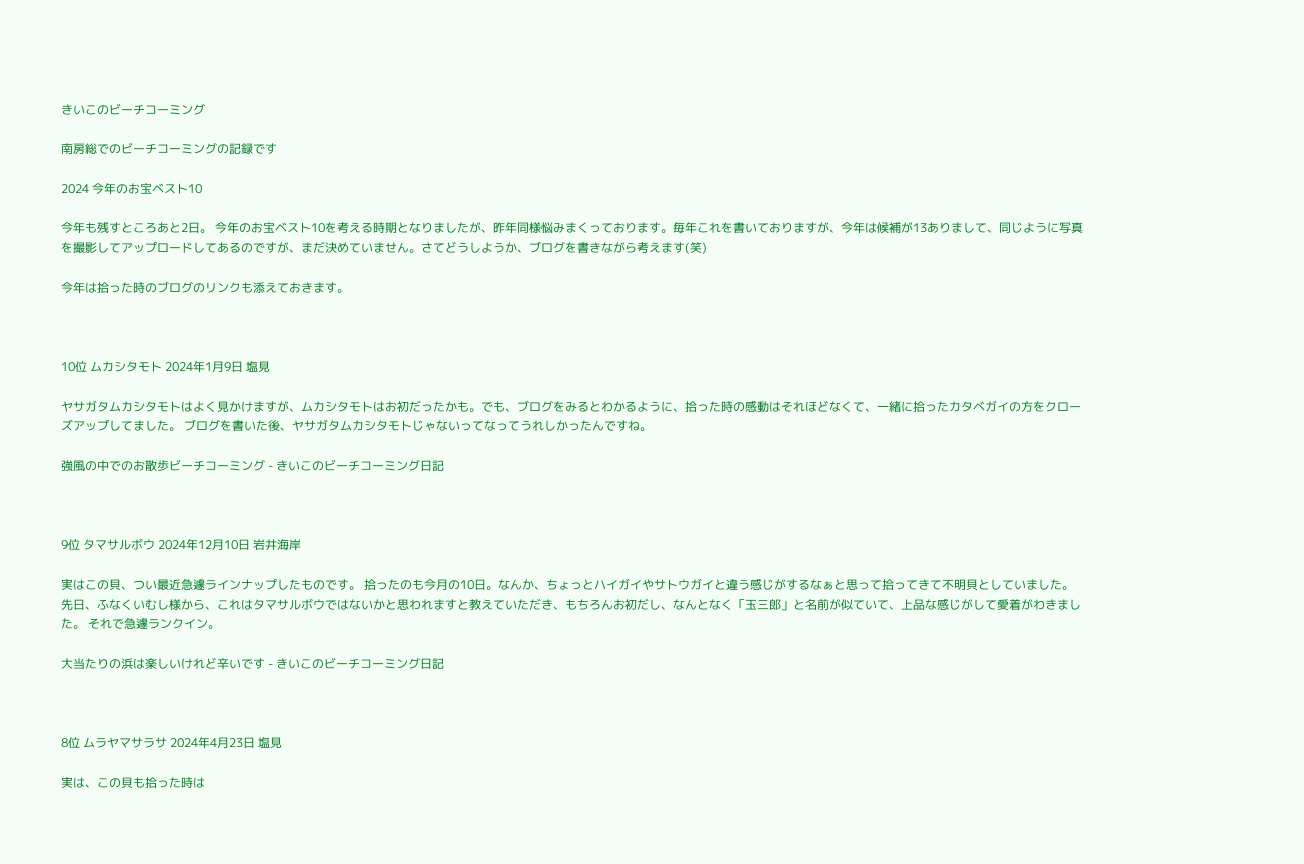きいこのビーチコーミング

南房総でのビーチコーミングの記録です

2024 今年のお宝ベスト10

今年も残すところあと2日。 今年のお宝ベスト10を考える時期となりましたが、昨年同様悩みまくっております。毎年これを書いておりますが、今年は候補が13ありまして、同じように写真を撮影してアップロードしてあるのですが、まだ決めていません。さてどうしようか、ブログを書きながら考えます(笑)

今年は拾った時のブログのリンクも添えておきます。



10位 ムカシタモト 2024年1月9日 塩見

ヤサガタムカシタモトはよく見かけますが、ムカシタモトはお初だったかも。でも、ブログをみるとわかるように、拾った時の感動はそれほどなくて、一緒に拾ったカタベガイの方をクローズアップしてました。 ブログを書いた後、ヤサガタムカシタモトじゃないってなってうれしかったんですね。

強風の中でのお散歩ビーチコーミング - きいこのビーチコーミング日記



9位 タマサルボウ 2024年12月10日 岩井海岸

実はこの貝、つい最近急遽ラインナップしたものです。 拾ったのも今月の10日。なんか、ちょっとハイガイやサトウガイと違う感じがするなぁと思って拾ってきて不明貝としていました。 先日、ふなくいむし様から、これはタマサルボウではないかと思われますと教えていただき、もちろんお初だし、なんとなく「玉三郎」と名前が似ていて、上品な感じがして愛着がわきました。 それで急遽ランクイン。

大当たりの浜は楽しいけれど辛いです - きいこのビーチコーミング日記



8位 ムラヤマサラサ 2024年4月23日 塩見

実は、この貝も拾った時は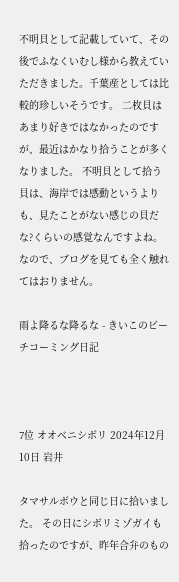不明貝として記載していて、その後でふなくいむし様から教えていただきました。千葉産としては比較的珍しいそうです。 二枚貝はあまり好きではなかったのですが、最近はかなり拾うことが多くなりました。 不明貝として拾う貝は、海岸では感動というよりも、見たことがない感じの貝だな?くらいの感覚なんですよね。 なので、ブログを見ても全く触れてはおりません。

雨よ降るな降るな - きいこのビーチコーミング日記



7位 オオベニシボリ 2024年12月10日 岩井

タマサルボウと同じ日に拾いました。 その日にシボリミゾガイも拾ったのですが、昨年合弁のもの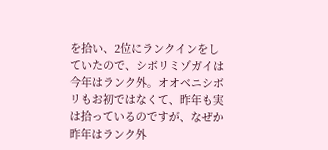を拾い、2位にランクインをしていたので、シボリミゾガイは今年はランク外。オオベニシボリもお初ではなくて、昨年も実は拾っているのですが、なぜか昨年はランク外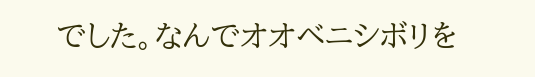でした。なんでオオベニシボリを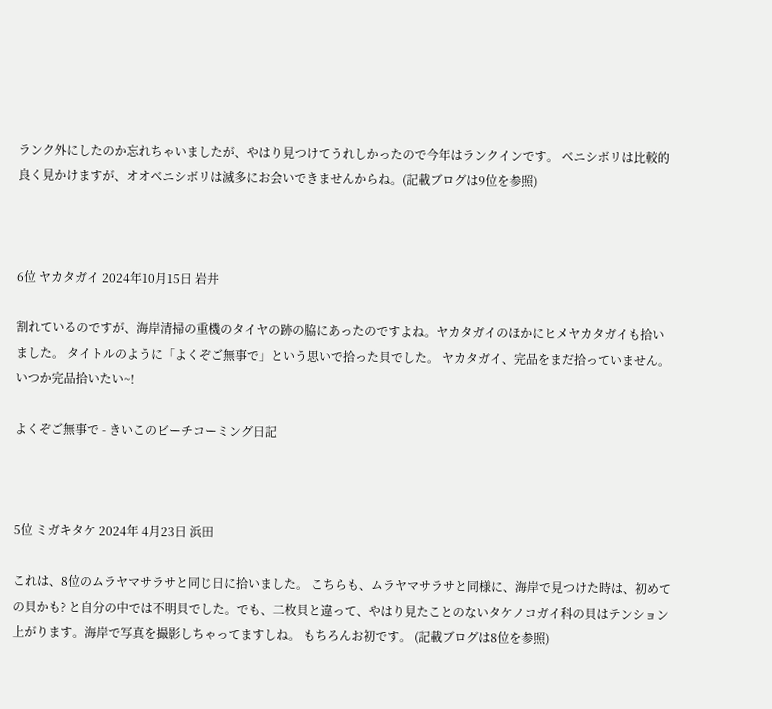ランク外にしたのか忘れちゃいましたが、やはり見つけてうれしかったので今年はランクインです。 ベニシボリは比較的良く見かけますが、オオベニシボリは滅多にお会いできませんからね。(記載ブログは9位を参照)



6位 ヤカタガイ 2024年10月15日 岩井

割れているのですが、海岸清掃の重機のタイヤの跡の脇にあったのですよね。ヤカタガイのほかにヒメヤカタガイも拾いました。 タイトルのように「よくぞご無事で」という思いで拾った貝でした。 ヤカタガイ、完品をまだ拾っていません。 いつか完品拾いたい~!

よくぞご無事で - きいこのビーチコーミング日記



5位 ミガキタケ 2024年 4月23日 浜田

これは、8位のムラヤマサラサと同じ日に拾いました。 こちらも、ムラヤマサラサと同様に、海岸で見つけた時は、初めての貝かも? と自分の中では不明貝でした。でも、二枚貝と違って、やはり見たことのないタケノコガイ科の貝はテンション上がります。海岸で写真を撮影しちゃってますしね。 もちろんお初です。 (記載ブログは8位を参照)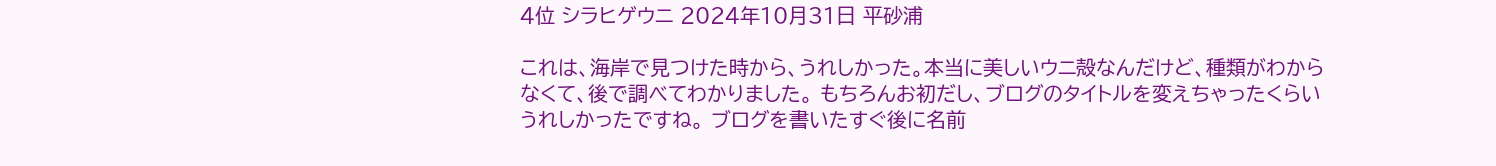4位 シラヒゲウニ 2024年10月31日 平砂浦

これは、海岸で見つけた時から、うれしかった。本当に美しいウニ殻なんだけど、種類がわからなくて、後で調べてわかりました。 もちろんお初だし、ブログのタイトルを変えちゃったくらいうれしかったですね。 ブログを書いたすぐ後に名前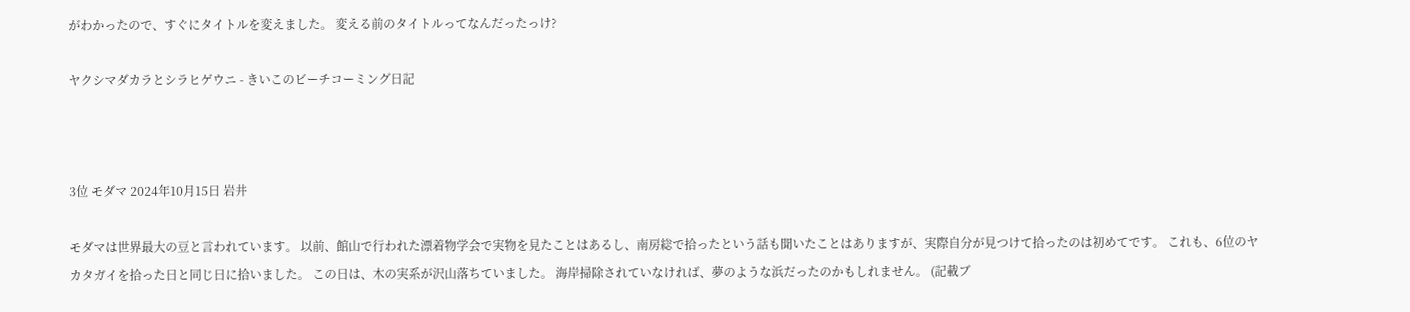がわかったので、すぐにタイトルを変えました。 変える前のタイトルってなんだったっけ?

ヤクシマダカラとシラヒゲウニ - きいこのビーチコーミング日記



3位 モダマ 2024年10月15日 岩井

モダマは世界最大の豆と言われています。 以前、館山で行われた漂着物学会で実物を見たことはあるし、南房総で拾ったという話も聞いたことはありますが、実際自分が見つけて拾ったのは初めてです。 これも、6位のヤカタガイを拾った日と同じ日に拾いました。 この日は、木の実系が沢山落ちていました。 海岸掃除されていなければ、夢のような浜だったのかもしれません。 (記載ブ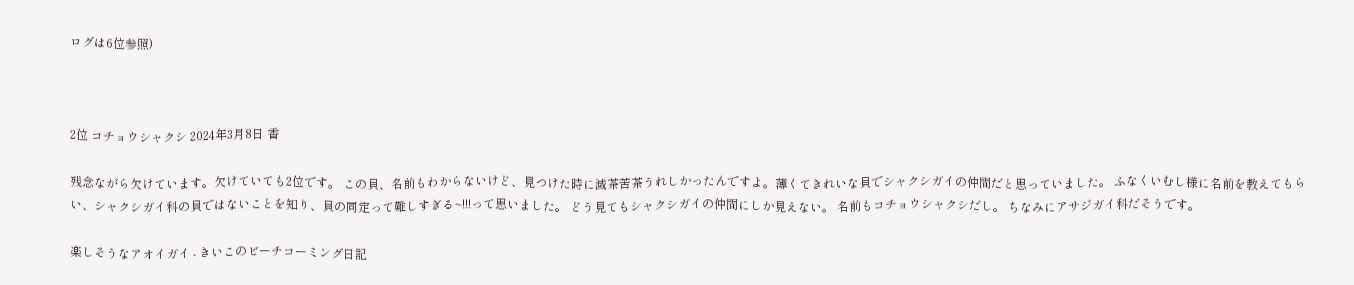ログは6位参照)



2位 コチョウシャクシ 2024年3月8日 香

残念ながら欠けています。欠けていても2位です。 この貝、名前もわからないけど、見つけた時に滅茶苦茶うれしかったんですよ。薄くてきれいな貝でシャクシガイの仲間だと思っていました。 ふなくいむし様に名前を教えてもらい、シャクシガイ科の貝ではないことを知り、貝の同定って難しすぎる~!!!って思いました。 どう見てもシャクシガイの仲間にしか見えない。 名前もコチョウシャクシだし。 ちなみにアサジガイ科だそうです。

楽しそうなアオイガイ - きいこのビーチコーミング日記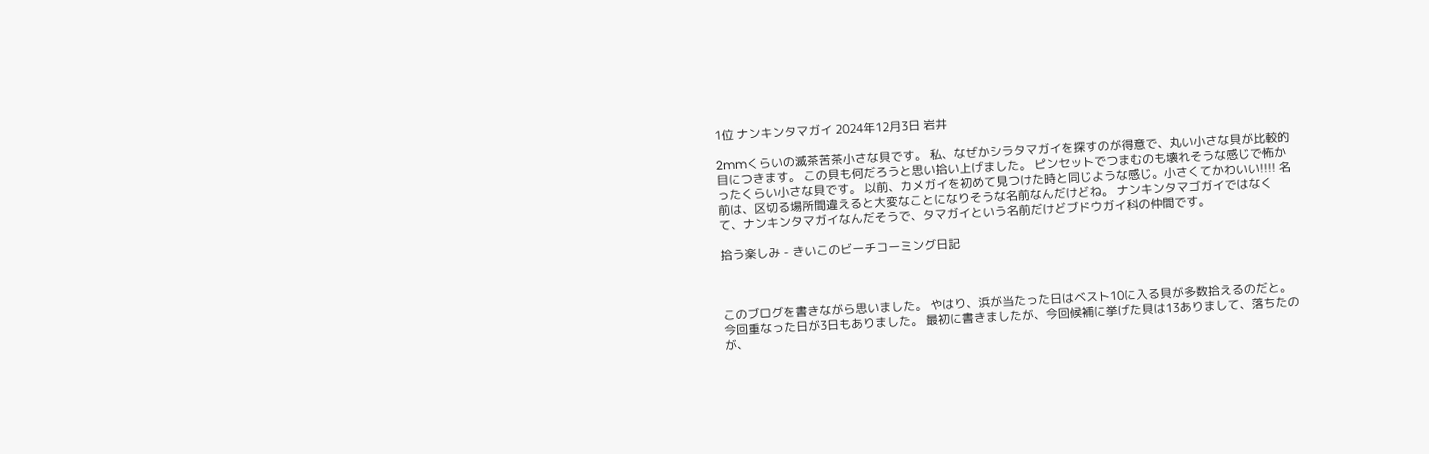1位 ナンキンタマガイ 2024年12月3日 岩井

2mmくらいの滅茶苦茶小さな貝です。 私、なぜかシラタマガイを探すのが得意で、丸い小さな貝が比較的目につきます。 この貝も何だろうと思い拾い上げました。 ピンセットでつまむのも壊れそうな感じで怖かったくらい小さな貝です。 以前、カメガイを初めて見つけた時と同じような感じ。小さくてかわいい!!!! 名前は、区切る場所間違えると大変なことになりそうな名前なんだけどね。 ナンキンタマゴガイではなくて、ナンキンタマガイなんだそうで、タマガイという名前だけどブドウガイ科の仲間です。

拾う楽しみ - きいこのビーチコーミング日記



このブログを書きながら思いました。 やはり、浜が当たった日はベスト10に入る貝が多数拾えるのだと。 今回重なった日が3日もありました。 最初に書きましたが、今回候補に挙げた貝は13ありまして、落ちたのが、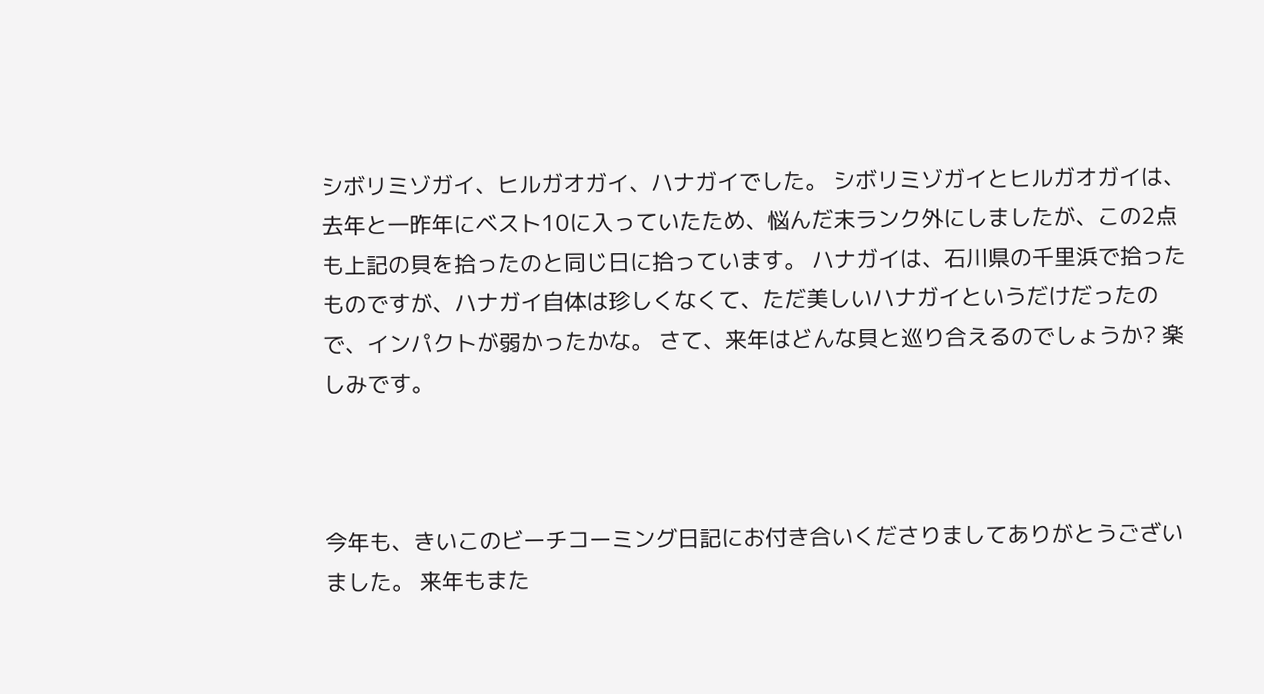シボリミゾガイ、ヒルガオガイ、ハナガイでした。 シボリミゾガイとヒルガオガイは、去年と一昨年にベスト10に入っていたため、悩んだ末ランク外にしましたが、この2点も上記の貝を拾ったのと同じ日に拾っています。 ハナガイは、石川県の千里浜で拾ったものですが、ハナガイ自体は珍しくなくて、ただ美しいハナガイというだけだったので、インパクトが弱かったかな。 さて、来年はどんな貝と巡り合えるのでしょうか? 楽しみです。



今年も、きいこのビーチコーミング日記にお付き合いくださりましてありがとうございました。 来年もまた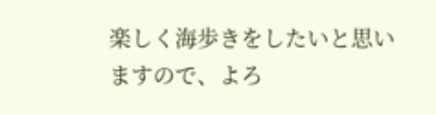楽しく海歩きをしたいと思いますので、よろ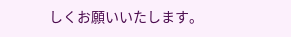しくお願いいたします。